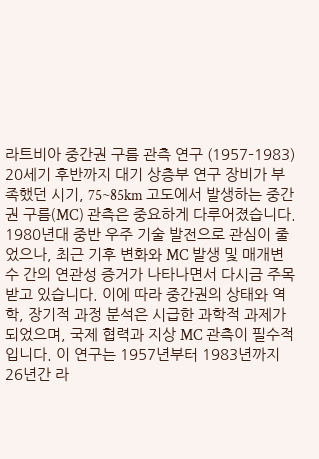라트비아 중간권 구름 관측 연구 (1957–1983)
20세기 후반까지 대기 상층부 연구 장비가 부족했던 시기, 75~85km 고도에서 발생하는 중간권 구름(MC) 관측은 중요하게 다루어졌습니다. 1980년대 중반 우주 기술 발전으로 관심이 줄었으나, 최근 기후 변화와 MC 발생 및 매개변수 간의 연관성 증거가 나타나면서 다시금 주목받고 있습니다. 이에 따라 중간권의 상태와 역학, 장기적 과정 분석은 시급한 과학적 과제가 되었으며, 국제 협력과 지상 MC 관측이 필수적입니다. 이 연구는 1957년부터 1983년까지 26년간 라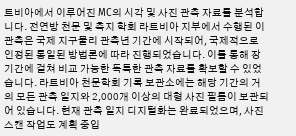트비아에서 이루어진 MC의 시각 및 사진 관측 자료를 분석합니다. 전연방 천문 및 측지 학회 라트비아 지부에서 수행된 이 관측은 국제 지구물리 관측년 기간에 시작되어, 국제적으로 인정된 통일된 방법론에 따라 진행되었습니다. 이를 통해 장기간에 걸쳐 비교 가능한 독특한 관측 자료를 확보할 수 있었습니다. 라트비아 천문학회 기록 보관소에는 해당 기간의 거의 모든 관측 일지와 2,000개 이상의 대형 사진 필름이 보관되어 있습니다. 현재 관측 일지 디지털화는 완료되었으며, 사진 스캔 작업도 계획 중입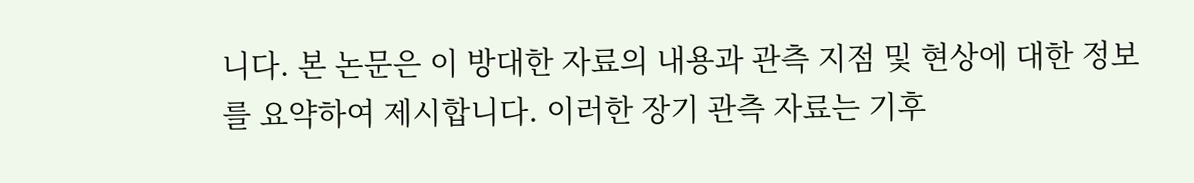니다. 본 논문은 이 방대한 자료의 내용과 관측 지점 및 현상에 대한 정보를 요약하여 제시합니다. 이러한 장기 관측 자료는 기후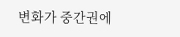변화가 중간권에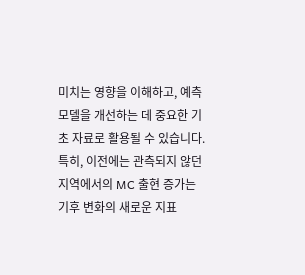미치는 영향을 이해하고, 예측 모델을 개선하는 데 중요한 기초 자료로 활용될 수 있습니다. 특히, 이전에는 관측되지 않던 지역에서의 MC 출현 증가는 기후 변화의 새로운 지표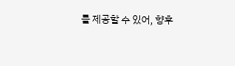를 제공할 수 있어, 향후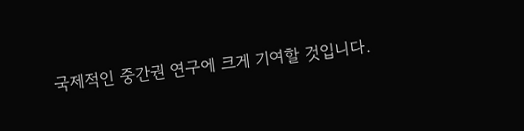국제적인 중간권 연구에 크게 기여할 것입니다.